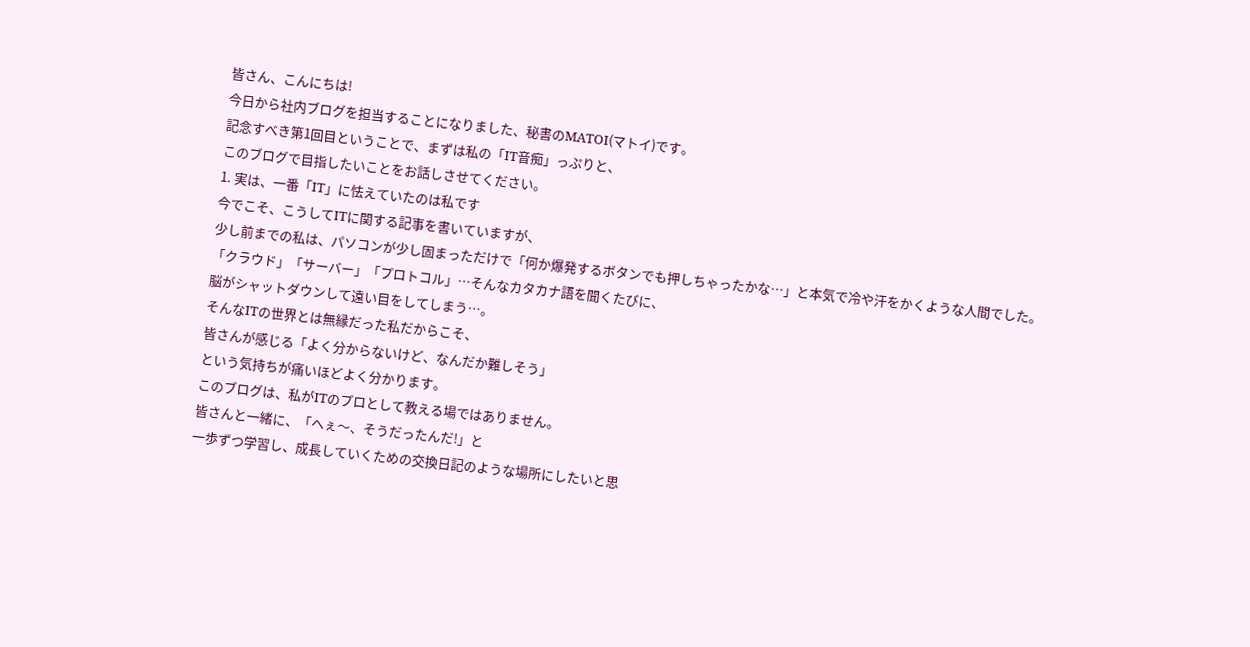皆さん、こんにちは!
今日から社内ブログを担当することになりました、秘書のMATOI(マトイ)です。
記念すべき第1回目ということで、まずは私の「IT音痴」っぷりと、
このブログで目指したいことをお話しさせてください。
1. 実は、一番「IT」に怯えていたのは私です
今でこそ、こうしてITに関する記事を書いていますが、
少し前までの私は、パソコンが少し固まっただけで「何か爆発するボタンでも押しちゃったかな…」と本気で冷や汗をかくような人間でした。
「クラウド」「サーバー」「プロトコル」…そんなカタカナ語を聞くたびに、
脳がシャットダウンして遠い目をしてしまう…。
そんなITの世界とは無縁だった私だからこそ、
皆さんが感じる「よく分からないけど、なんだか難しそう」
という気持ちが痛いほどよく分かります。
このブログは、私がITのプロとして教える場ではありません。
皆さんと一緒に、「へぇ〜、そうだったんだ!」と
一歩ずつ学習し、成長していくための交換日記のような場所にしたいと思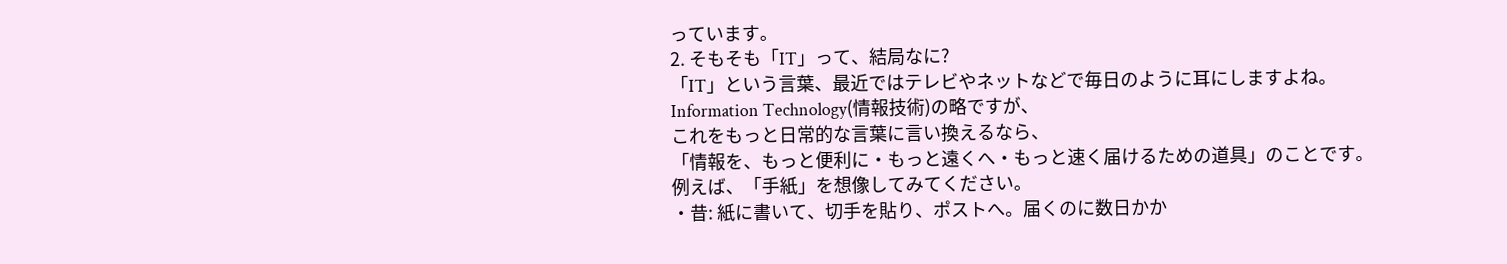っています。
2. そもそも「IT」って、結局なに?
「IT」という言葉、最近ではテレビやネットなどで毎日のように耳にしますよね。
Information Technology(情報技術)の略ですが、
これをもっと日常的な言葉に言い換えるなら、
「情報を、もっと便利に・もっと遠くへ・もっと速く届けるための道具」のことです。
例えば、「手紙」を想像してみてください。
・昔: 紙に書いて、切手を貼り、ポストへ。届くのに数日かか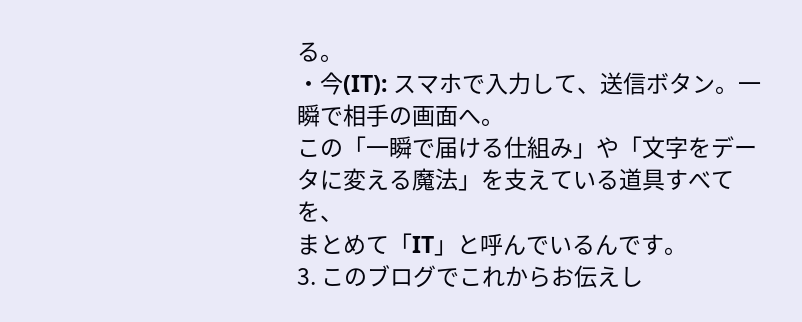る。
・今(IT): スマホで入力して、送信ボタン。一瞬で相手の画面へ。
この「一瞬で届ける仕組み」や「文字をデータに変える魔法」を支えている道具すべてを、
まとめて「IT」と呼んでいるんです。
3. このブログでこれからお伝えし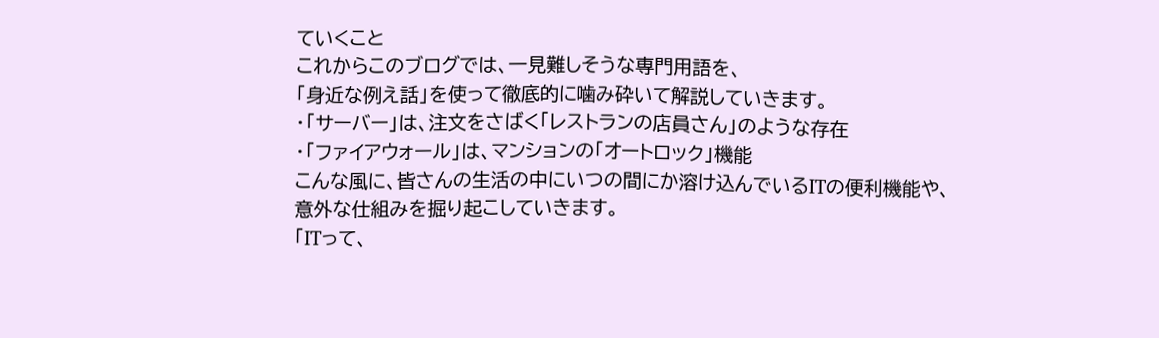ていくこと
これからこのブログでは、一見難しそうな専門用語を、
「身近な例え話」を使って徹底的に噛み砕いて解説していきます。
・「サーバー」は、注文をさばく「レストランの店員さん」のような存在
・「ファイアウォール」は、マンションの「オートロック」機能
こんな風に、皆さんの生活の中にいつの間にか溶け込んでいるITの便利機能や、
意外な仕組みを掘り起こしていきます。
「ITって、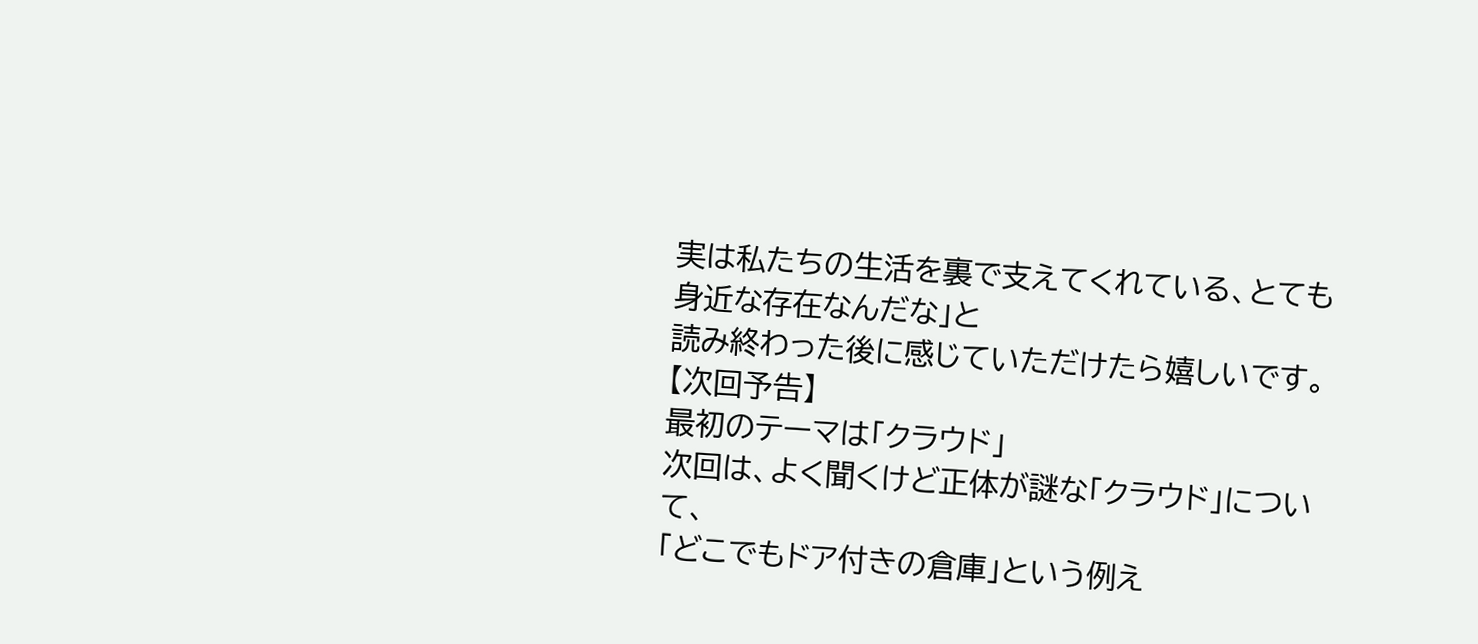実は私たちの生活を裏で支えてくれている、とても身近な存在なんだな」と
読み終わった後に感じていただけたら嬉しいです。
【次回予告】
最初のテーマは「クラウド」
次回は、よく聞くけど正体が謎な「クラウド」について、
「どこでもドア付きの倉庫」という例え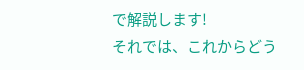で解説します!
それでは、これからどう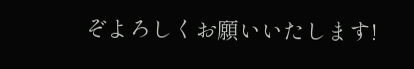ぞよろしくお願いいたします!